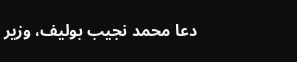دعا محمد نجيب بوليف، وزير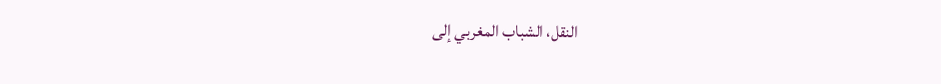النقل، الشباب المغربي إلى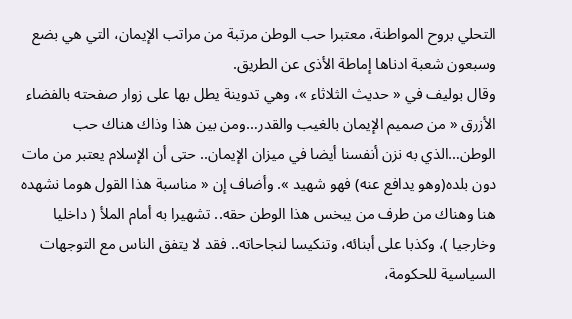التحلي بروح المواطنة، معتبرا حب الوطن مرتبة من مراتب الإيمان، التي هي بضع وسبعون شعبة ادناها إماطة الأذى عن الطريق.
وقال بوليف في « حديث الثلاثاء »، وهي تدوينة يطل بها على زوار صفحته بالفضاء الأزرق « من صميم الإيمان بالغيب والقدر…ومن بين هذا وذاك هناك حب الوطن…الذي به نزن أنفسنا أيضا في ميزان الإيمان.. حتى أن الإسلام يعتبر من مات دون بلده(وهو يدافع عنه) فهو شهيد ». وأضاف إن « مناسبة هذا القول هوما نشهده هنا وهناك من طرف من يبخس هذا الوطن حقه.. تشهيرا به أمام الملأ ( داخليا وخارجيا )، وكذبا على أبنائه، وتنكيسا لنجاحاته.. فقد لا يتفق الناس مع التوجهات السياسية للحكومة،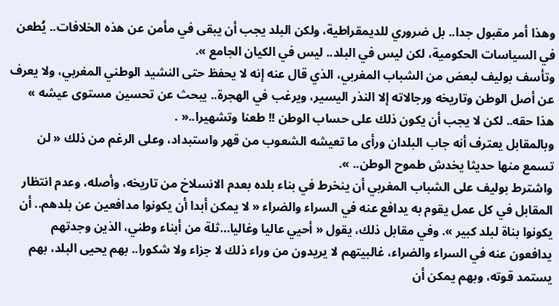وهذا أمر مقبول جدا.. بل ضروري للديمقراطية، ولكن البلد يجب أن يبقى في مأمن عن هذه الخلافات.. يُطعن في السياسات الحكومية، لكن ليس في البلد.. ليس في الكيان الجامع ».
وتأسف بوليف لبعض من الشباب المغربي، الذي قال عنه إنه لا يحفظ حتى النشيد الوطني المغربي، ولا يعرف عن أصل الوطن وتاريخه ورجالاته إلا النذر اليسير، ويرغب في الهجرة.. يبحث عن تحسين مستوى عيشه » هذا حقه.. لكن لا يجب أن يكون ذلك على حساب الوطن !! طعنا وتشهيرا..« .
وبالمقابل يعترف أنه جاب البلدان ورأى ما تعيشه الشعوب من قهر واستبداد، وعلى الرغم من ذلك « لن تسمع منها حديثا يخدش طموح الوطن.. ».
واشترط بوليف على الشباب المغربي أن ينخرط في بناء بلده بعدم الانسلاخ من تاريخه، وأصله، وعدم انتظار المقابل في كل عمل يقوم به يدافع عنه في السراء والضراء « لا يمكن أبدا أن يكونوا مدافعين عن بلدهم.. أن يكونوا بناة لبلد كبير ». وفي مقابل ذلك، يقول « أحيي عاليا وغاليا…ثلة من أبناء وطني، الذين وجدتهم يدافعون عنه في السراء والضراء، غالبيتهم لا يريدون من وراء ذلك لا جزاء ولا شكورا.. بهم يحيى البلد، بهم يستمد قوته، وبهم يمكن أن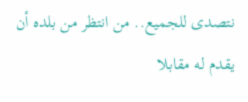نتصدى للجميع.. من انتظر من بلده أن يقدم له مقابلا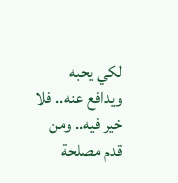لكي يحبه ويدافع عنه.. فلا خير فيه.. ومن قدم مصلحة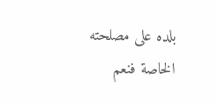بلده على مصلحته الخاصة فنعم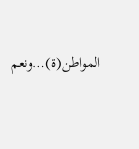المواطن(ة)…ونعم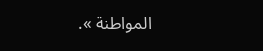المواطنة ».